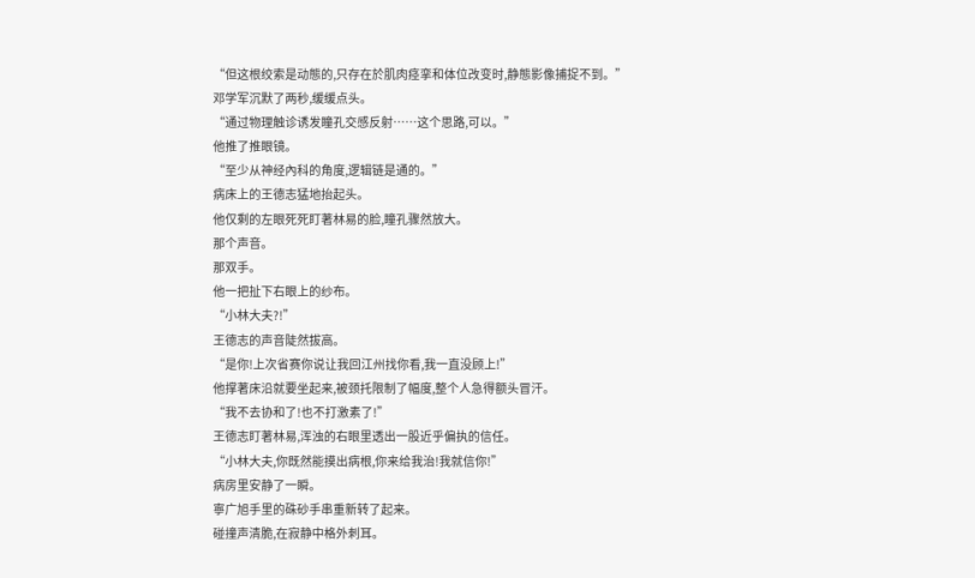“但这根绞索是动態的,只存在於肌肉痉挛和体位改变时,静態影像捕捉不到。”
邓学军沉默了两秒,缓缓点头。
“通过物理触诊诱发瞳孔交感反射……这个思路,可以。”
他推了推眼镜。
“至少从神经內科的角度,逻辑链是通的。”
病床上的王德志猛地抬起头。
他仅剩的左眼死死盯著林易的脸,瞳孔骤然放大。
那个声音。
那双手。
他一把扯下右眼上的纱布。
“小林大夫?!”
王德志的声音陡然拔高。
“是你!上次省赛你说让我回江州找你看,我一直没顾上!”
他撑著床沿就要坐起来,被颈托限制了幅度,整个人急得额头冒汗。
“我不去协和了!也不打激素了!”
王德志盯著林易,浑浊的右眼里透出一股近乎偏执的信任。
“小林大夫,你既然能摸出病根,你来给我治!我就信你!”
病房里安静了一瞬。
寧广旭手里的硃砂手串重新转了起来。
碰撞声清脆,在寂静中格外刺耳。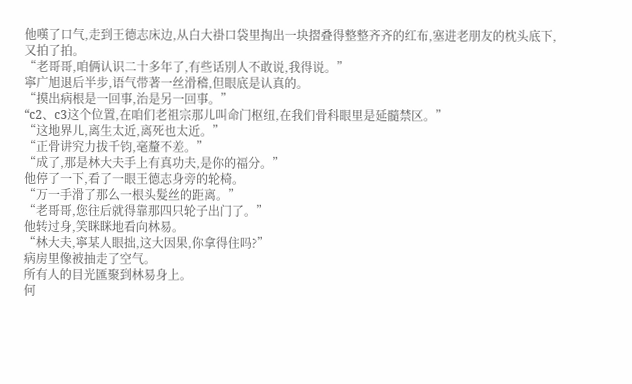他嘆了口气,走到王德志床边,从白大褂口袋里掏出一块摺叠得整整齐齐的红布,塞进老朋友的枕头底下,又拍了拍。
“老哥哥,咱俩认识二十多年了,有些话別人不敢说,我得说。”
寧广旭退后半步,语气带著一丝滑稽,但眼底是认真的。
“摸出病根是一回事,治是另一回事。”
“c2、c3这个位置,在咱们老祖宗那儿叫命门枢纽,在我们骨科眼里是延髓禁区。”
“这地界儿,离生太近,离死也太近。”
“正骨讲究力拔千钧,毫釐不差。”
“成了,那是林大夫手上有真功夫,是你的福分。”
他停了一下,看了一眼王德志身旁的轮椅。
“万一手滑了那么一根头髮丝的距离。”
“老哥哥,您往后就得靠那四只轮子出门了。”
他转过身,笑眯眯地看向林易。
“林大夫,寧某人眼拙,这大因果,你拿得住吗?”
病房里像被抽走了空气。
所有人的目光匯聚到林易身上。
何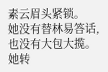素云眉头紧锁。
她没有替林易答话,也没有大包大揽。
她转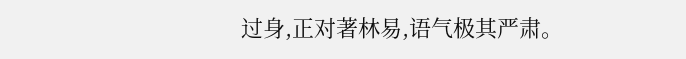过身,正对著林易,语气极其严肃。